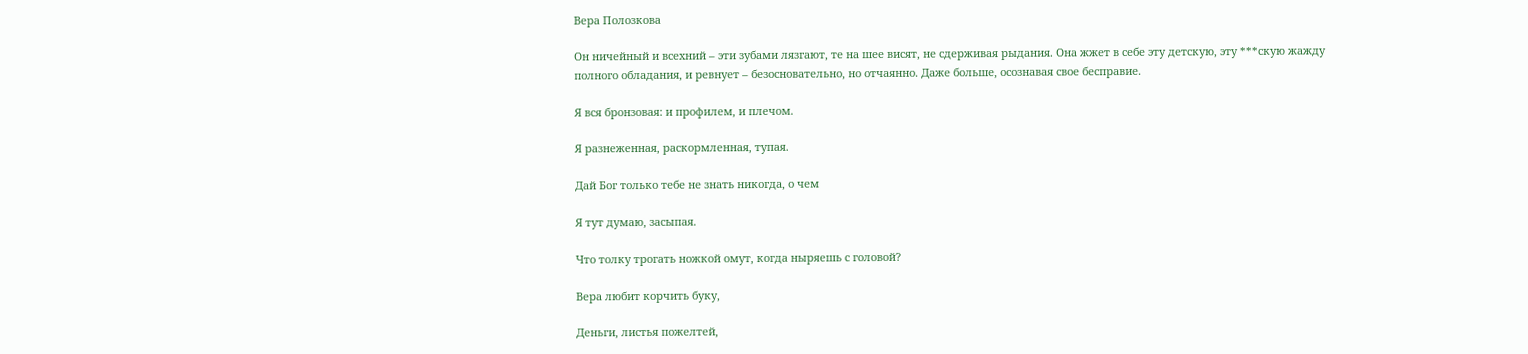Вера Полозкова

Он ничейный и всехний – эти зубами лязгают, те на шее висят, не сдерживая рыдания. Она жжет в себе эту детскую, эту ***скую жажду полного обладания, и ревнует – безосновательно, но отчаянно. Даже больше, осознавая свое бесправие.

Я вся бронзовая: и профилем, и плечом.

Я разнеженная, раскормленная, тупая.

Дай Бог только тебе не знать никогда, о чем

Я тут думаю, засыпая.

Что толку трогать ножкой омут, когда ныряешь с головой?

Вера любит корчить буку,

Деньги, листья пожелтей,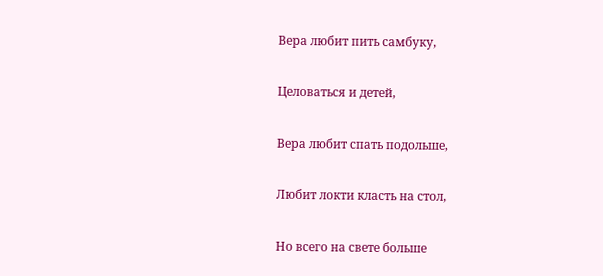Вера любит пить самбуку,

Целоваться и детей,

Вера любит спать подольше,

Любит локти класть на стол,

Но всего на свете больше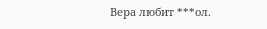Вера любит ***ол.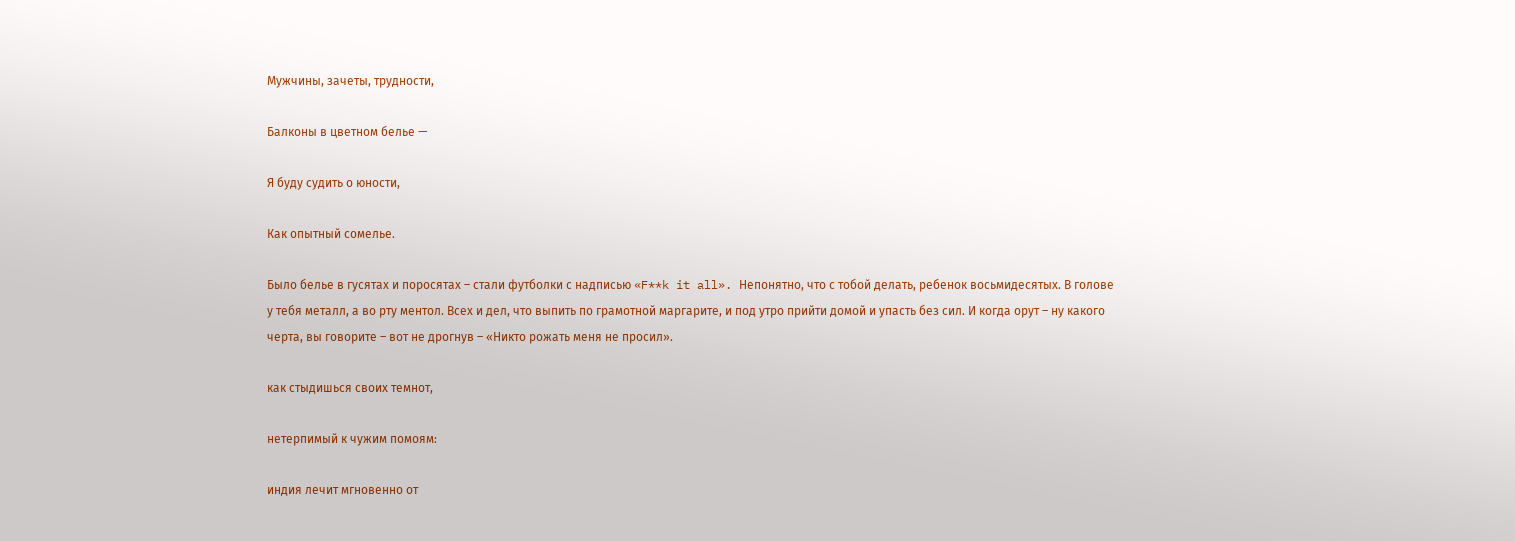Мужчины, зачеты, трудности,

Балконы в цветном белье —

Я буду судить о юности,

Как опытный сомелье.

Было белье в гусятах и поросятах – стали футболки с надписью «F**k it all». Непонятно, что с тобой делать, ребенок восьмидесятых. В голове у тебя металл, а во рту ментол. Всех и дел, что выпить по грамотной маргарите, и под утро прийти домой и упасть без сил. И когда орут – ну какого черта, вы говорите – вот не дрогнув – «Никто рожать меня не просил».

как стыдишься своих темнот,

нетерпимый к чужим помоям:

индия лечит мгновенно от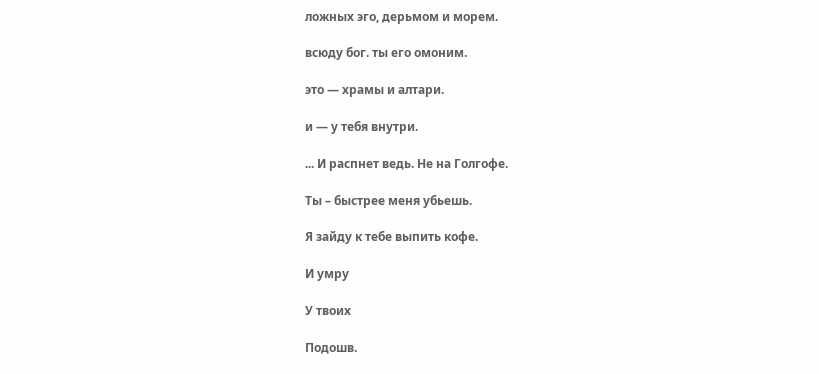ложных эго, дерьмом и морем.

всюду бог. ты его омоним.

это — храмы и алтари.

и — у тебя внутри.

... И распнет ведь. Не на Голгофе.

Ты – быстрее меня убьешь.

Я зайду к тебе выпить кофе.

И умру

У твоих

Подошв.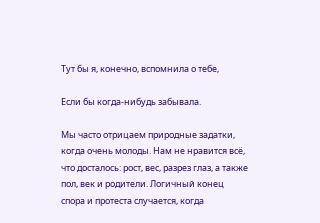Тут бы я, конечно, вспомнила о тебе,

Если бы когда-нибудь забывала.

Мы часто отрицаем природные задатки, когда очень молоды. Нам не нравится всё, что досталось: рост, вес, разрез глаз, а также пол, век и родители. Логичный конец спора и протеста случается, когда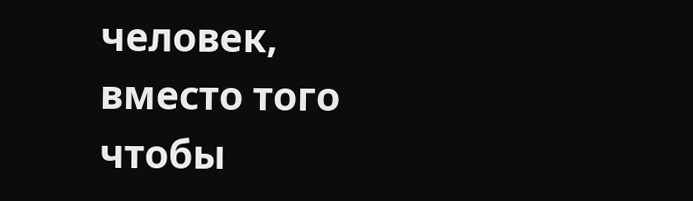человек, вместо того чтобы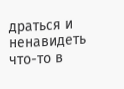драться и ненавидеть что-то в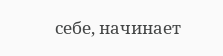себе, начинает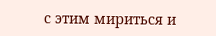с этим мириться и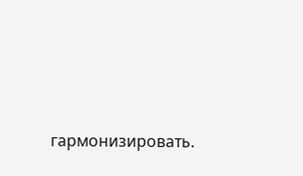гармонизировать.